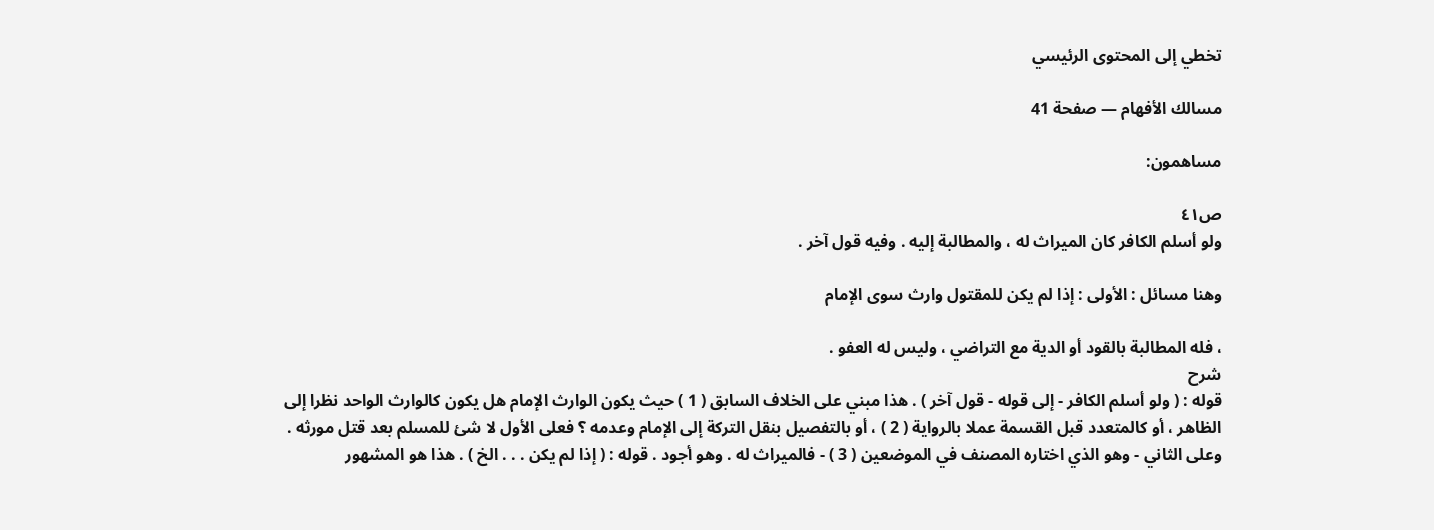تخطي إلى المحتوى الرئيسي

مسالك الأفهام — صفحة 41

مساهمون:

ص٤١
ولو أسلم الكافر كان الميراث له ، والمطالبة إليه . وفيه قول آخر .

وهنا مسائل : الأولى : إذا لم يكن للمقتول وارث سوى الإمام

، فله المطالبة بالقود أو الدية مع التراضي ، وليس له العفو .
شرح
قوله : ( ولو أسلم الكافر - إلى قوله - قول آخر ) . هذا مبني على الخلاف السابق ( 1 ) حيث يكون الوارث الإمام هل يكون كالوارث الواحد نظرا إلى الظاهر ، أو كالمتعدد قبل القسمة عملا بالرواية ( 2 ) ، أو بالتفصيل بنقل التركة إلى الإمام وعدمه ؟ فعلى الأول لا شئ للمسلم بعد قتل مورثه . وعلى الثاني - وهو الذي اختاره المصنف في الموضعين ( 3 ) - فالميراث له . وهو أجود . قوله : ( إذا لم يكن . . . الخ ) . هذا هو المشهور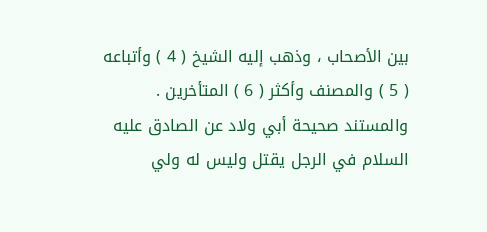بين الأصحاب ، وذهب إليه الشيخ ( 4 ) وأتباعه ( 5 ) والمصنف وأكثر ( 6 ) المتأخرين . والمستند صحيحة أبي ولاد عن الصادق عليه السلام في الرجل يقتل وليس له ولي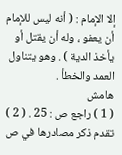إلا الإمام : ( أنه ليس للإمام أن يعفو ، وله أن يقتل أو يأخذ الدية ) . وهو يتناول العمد والخطأ .
هامش
( 1 ) راجع ص : 25 . ( 2 ) تقدم ذكر مصادرها في ص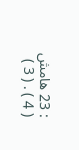: 23 هامش ( 4 ) . ( 3 )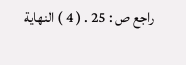راجع ص : 25 . ( 4 ) النهاية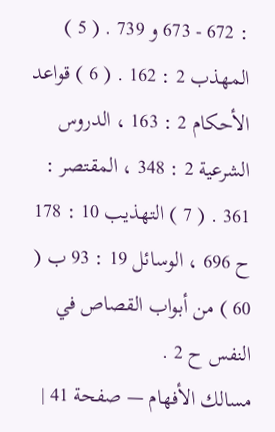: 672 - 673 و 739 . ( 5 ) المهذب 2 : 162 . ( 6 ) قواعد الأحكام 2 : 163 ، الدروس الشرعية 2 : 348 ، المقتصر : 361 . ( 7 ) التهذيب 10 : 178 ح 696 ، الوسائل 19 : 93 ب ( 60 ) من أبواب القصاص في النفس ح 2 .
مسالك الأفهام — صفحة 41 |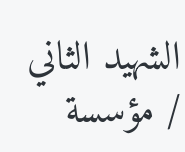الشهيد الثاني / مؤسسة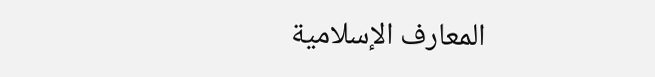المعارف الإسلامية